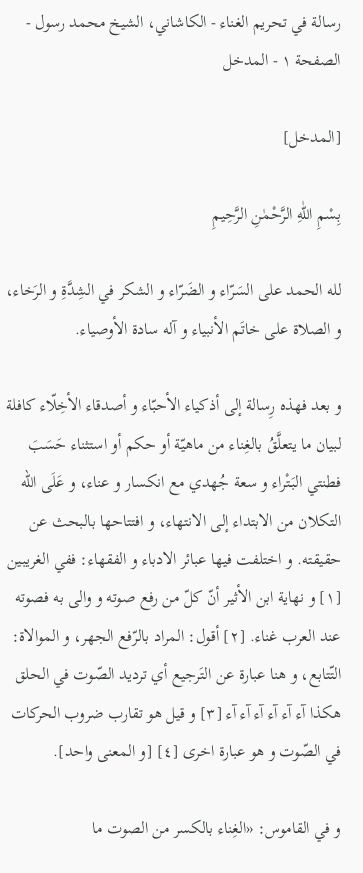رسالة في تحريم الغناء - الكاشاني، الشيخ محمد رسول - الصفحة ١ - المدخل

[المدخل]

بِسْمِ اللّٰهِ الرَّحْمٰنِ الرَّحِيمِ

لله الحمد على السَرّاء و الضَرّاء و الشكر في الشِدَّةِ و الرَخاء، و الصلاة على خاتَم الأنبياء و آله سادة الأوصياء.

و بعد فهذه رِسالة إلى أذكياء الأحبّاء و أصدقاء الأخِلّاء كافلة لبيان ما يتعلَّقُ بالغِناء من ماهيّة أو حكم أو استثناء حَسَبَ فطنتي البَتْراء و سعة جُهدي مع انكسار و عناء، و عَلَى الله التكلان من الابتداء إلى الانتهاء، و افتتاحها بالبحث عن حقيقته. و اختلفت فيها عبائر الادباء و الفقهاء: ففي الغريبين [١] و نهاية ابن الأثير أنّ كلّ من رفع صوته و والى به فصوته عند العرب غناء. [٢] أقول: المراد بالرّفع الجهر، و الموالاة: التّتابع، و هنا عبارة عن التَرجيع أي ترديد الصّوت في الحلق هكذا آء آء آء آء آء آء [٣] و قيل هو تقارب ضروب الحركات في الصّوت و هو عبارة اخرى [٤] [و المعنى واحد].

و في القاموس: «الغِناء بالكسر من الصوت ما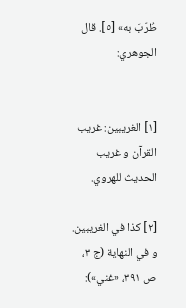طُرّبَ به» [٥]. قال الجوهري:


[١] الغريبين: غريب القرآن و غريب الحديث للهروي.

[٢] كذا في الغريبين. و في النهاية (ج ٣، ص ٣٩١، «غني»):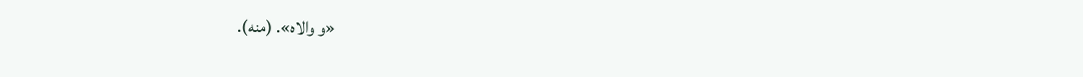«و والاه». (منه).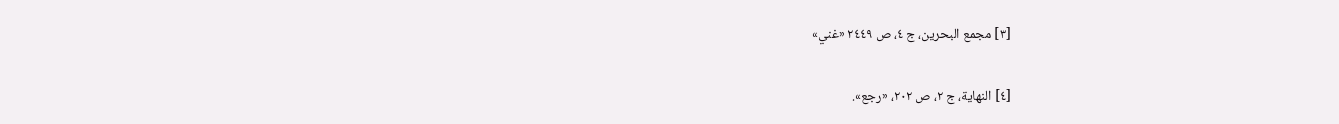[٣] مجمع البحرين، ج ٤، ص ٢٤٤٩ «غني»

[٤] النهاية، ج ٢، ص ٢٠٢، «رجع».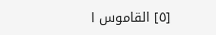[٥] القاموس ا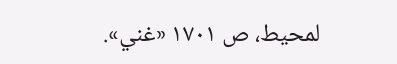لمحيط، ص ١٧٠١ «غني».